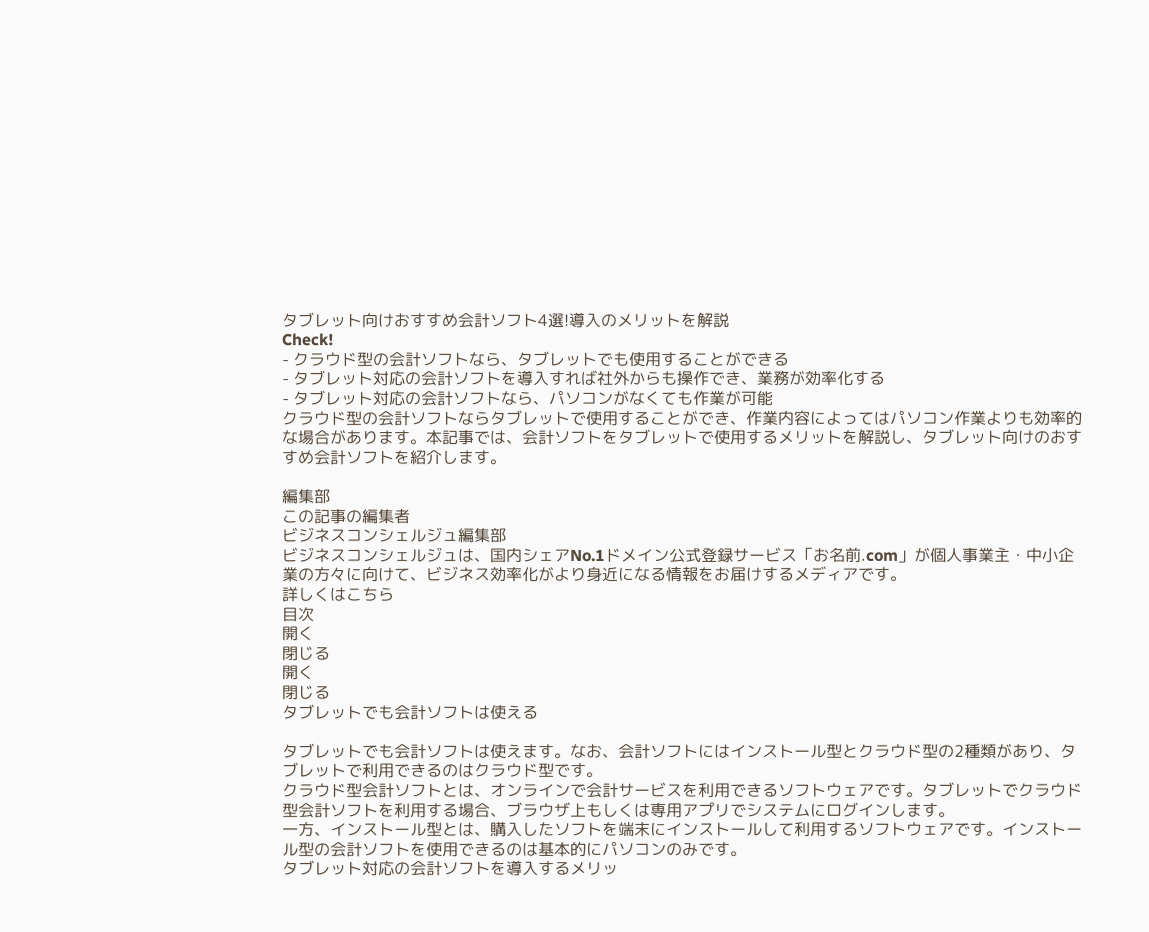タブレット向けおすすめ会計ソフト4選!導入のメリットを解説
Check!
- クラウド型の会計ソフトなら、タブレットでも使用することができる
- タブレット対応の会計ソフトを導入すれば社外からも操作でき、業務が効率化する
- タブレット対応の会計ソフトなら、パソコンがなくても作業が可能
クラウド型の会計ソフトならタブレットで使用することができ、作業内容によってはパソコン作業よりも効率的な場合があります。本記事では、会計ソフトをタブレットで使用するメリットを解説し、タブレット向けのおすすめ会計ソフトを紹介します。

編集部
この記事の編集者
ビジネスコンシェルジュ編集部
ビジネスコンシェルジュは、国内シェアNo.1ドメイン公式登録サービス「お名前.com」が個人事業主・中小企業の方々に向けて、ビジネス効率化がより身近になる情報をお届けするメディアです。
詳しくはこちら
目次
開く
閉じる
開く
閉じる
タブレットでも会計ソフトは使える

タブレットでも会計ソフトは使えます。なお、会計ソフトにはインストール型とクラウド型の2種類があり、タブレットで利用できるのはクラウド型です。
クラウド型会計ソフトとは、オンラインで会計サービスを利用できるソフトウェアです。タブレットでクラウド型会計ソフトを利用する場合、ブラウザ上もしくは専用アプリでシステムにログインします。
一方、インストール型とは、購入したソフトを端末にインストールして利用するソフトウェアです。インストール型の会計ソフトを使用できるのは基本的にパソコンのみです。
タブレット対応の会計ソフトを導入するメリッ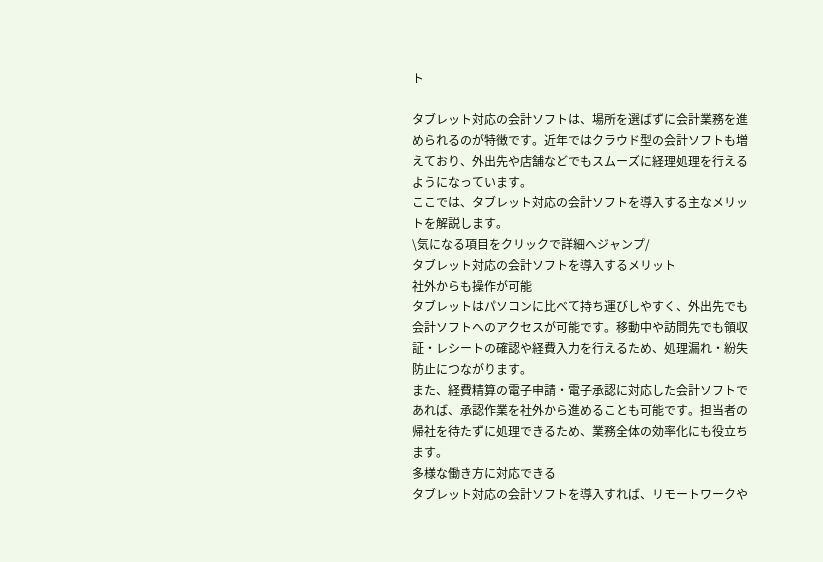ト

タブレット対応の会計ソフトは、場所を選ばずに会計業務を進められるのが特徴です。近年ではクラウド型の会計ソフトも増えており、外出先や店舗などでもスムーズに経理処理を行えるようになっています。
ここでは、タブレット対応の会計ソフトを導入する主なメリットを解説します。
\気になる項目をクリックで詳細へジャンプ/
タブレット対応の会計ソフトを導入するメリット
社外からも操作が可能
タブレットはパソコンに比べて持ち運びしやすく、外出先でも会計ソフトへのアクセスが可能です。移動中や訪問先でも領収証・レシートの確認や経費入力を行えるため、処理漏れ・紛失防止につながります。
また、経費精算の電子申請・電子承認に対応した会計ソフトであれば、承認作業を社外から進めることも可能です。担当者の帰社を待たずに処理できるため、業務全体の効率化にも役立ちます。
多様な働き方に対応できる
タブレット対応の会計ソフトを導入すれば、リモートワークや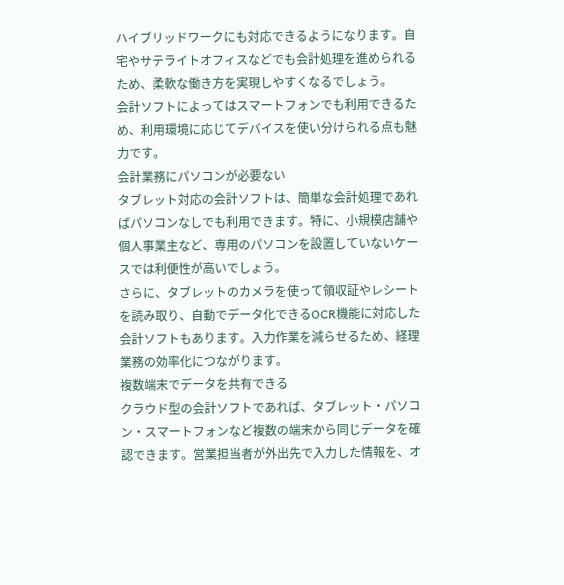ハイブリッドワークにも対応できるようになります。自宅やサテライトオフィスなどでも会計処理を進められるため、柔軟な働き方を実現しやすくなるでしょう。
会計ソフトによってはスマートフォンでも利用できるため、利用環境に応じてデバイスを使い分けられる点も魅力です。
会計業務にパソコンが必要ない
タブレット対応の会計ソフトは、簡単な会計処理であればパソコンなしでも利用できます。特に、小規模店舗や個人事業主など、専用のパソコンを設置していないケースでは利便性が高いでしょう。
さらに、タブレットのカメラを使って領収証やレシートを読み取り、自動でデータ化できるOCR機能に対応した会計ソフトもあります。入力作業を減らせるため、経理業務の効率化につながります。
複数端末でデータを共有できる
クラウド型の会計ソフトであれば、タブレット・パソコン・スマートフォンなど複数の端末から同じデータを確認できます。営業担当者が外出先で入力した情報を、オ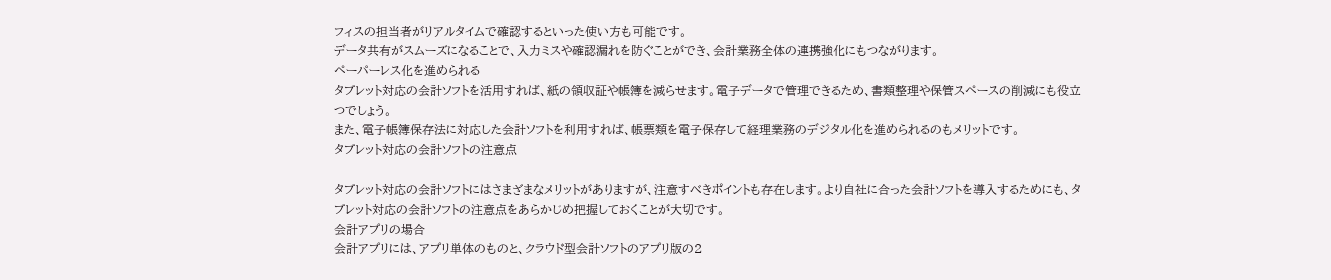フィスの担当者がリアルタイムで確認するといった使い方も可能です。
データ共有がスムーズになることで、入力ミスや確認漏れを防ぐことができ、会計業務全体の連携強化にもつながります。
ペーパーレス化を進められる
タブレット対応の会計ソフトを活用すれば、紙の領収証や帳簿を減らせます。電子データで管理できるため、書類整理や保管スペースの削減にも役立つでしょう。
また、電子帳簿保存法に対応した会計ソフトを利用すれば、帳票類を電子保存して経理業務のデジタル化を進められるのもメリットです。
タブレット対応の会計ソフトの注意点

タブレット対応の会計ソフトにはさまざまなメリットがありますが、注意すべきポイントも存在します。より自社に合った会計ソフトを導入するためにも、タブレット対応の会計ソフトの注意点をあらかじめ把握しておくことが大切です。
会計アプリの場合
会計アプリには、アプリ単体のものと、クラウド型会計ソフトのアプリ版の2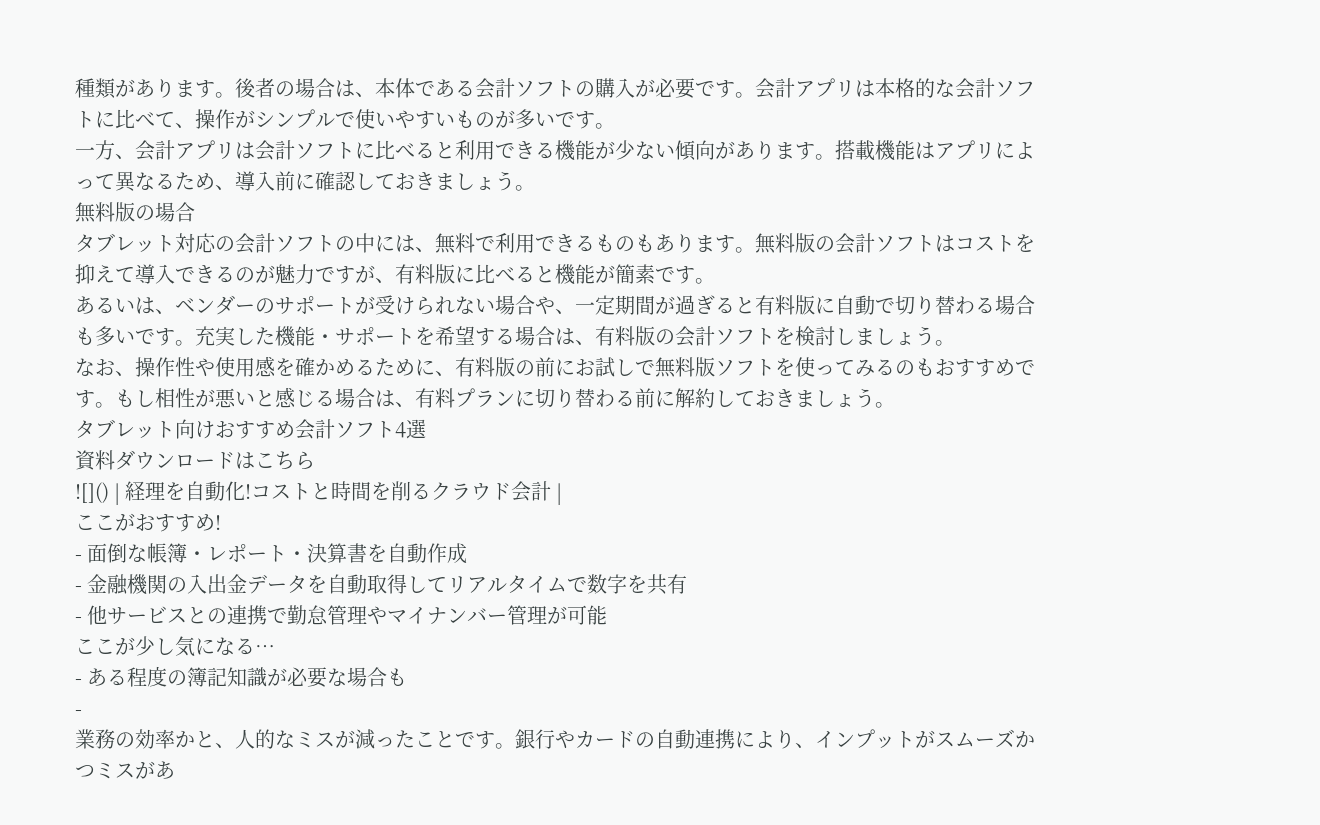種類があります。後者の場合は、本体である会計ソフトの購入が必要です。会計アプリは本格的な会計ソフトに比べて、操作がシンプルで使いやすいものが多いです。
一方、会計アプリは会計ソフトに比べると利用できる機能が少ない傾向があります。搭載機能はアプリによって異なるため、導入前に確認しておきましょう。
無料版の場合
タブレット対応の会計ソフトの中には、無料で利用できるものもあります。無料版の会計ソフトはコストを抑えて導入できるのが魅力ですが、有料版に比べると機能が簡素です。
あるいは、ベンダーのサポートが受けられない場合や、一定期間が過ぎると有料版に自動で切り替わる場合も多いです。充実した機能・サポートを希望する場合は、有料版の会計ソフトを検討しましょう。
なお、操作性や使用感を確かめるために、有料版の前にお試しで無料版ソフトを使ってみるのもおすすめです。もし相性が悪いと感じる場合は、有料プランに切り替わる前に解約しておきましょう。
タブレット向けおすすめ会計ソフト4選
資料ダウンロードはこちら
![]() | 経理を自動化!コストと時間を削るクラウド会計 |
ここがおすすめ!
- 面倒な帳簿・レポート・決算書を自動作成
- 金融機関の入出金データを自動取得してリアルタイムで数字を共有
- 他サービスとの連携で勤怠管理やマイナンバー管理が可能
ここが少し気になる…
- ある程度の簿記知識が必要な場合も
-
業務の効率かと、人的なミスが減ったことです。銀行やカードの自動連携により、インプットがスムーズかつミスがあ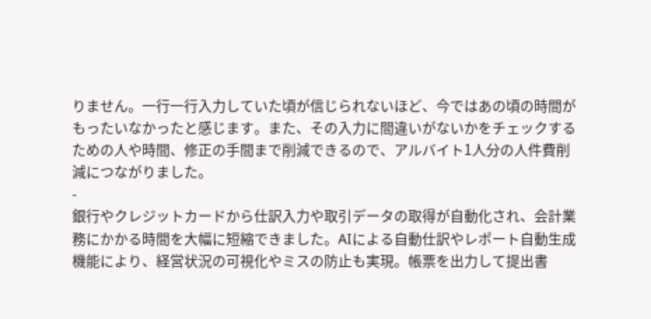りません。一行一行入力していた頃が信じられないほど、今ではあの頃の時間がもったいなかったと感じます。また、その入力に間違いがないかをチェックするための人や時間、修正の手間まで削減できるので、アルバイト1人分の人件費削減につながりました。
-
銀行やクレジットカードから仕訳入力や取引データの取得が自動化され、会計業務にかかる時間を大幅に短縮できました。AIによる自動仕訳やレポート自動生成機能により、経営状況の可視化やミスの防止も実現。帳票を出力して提出書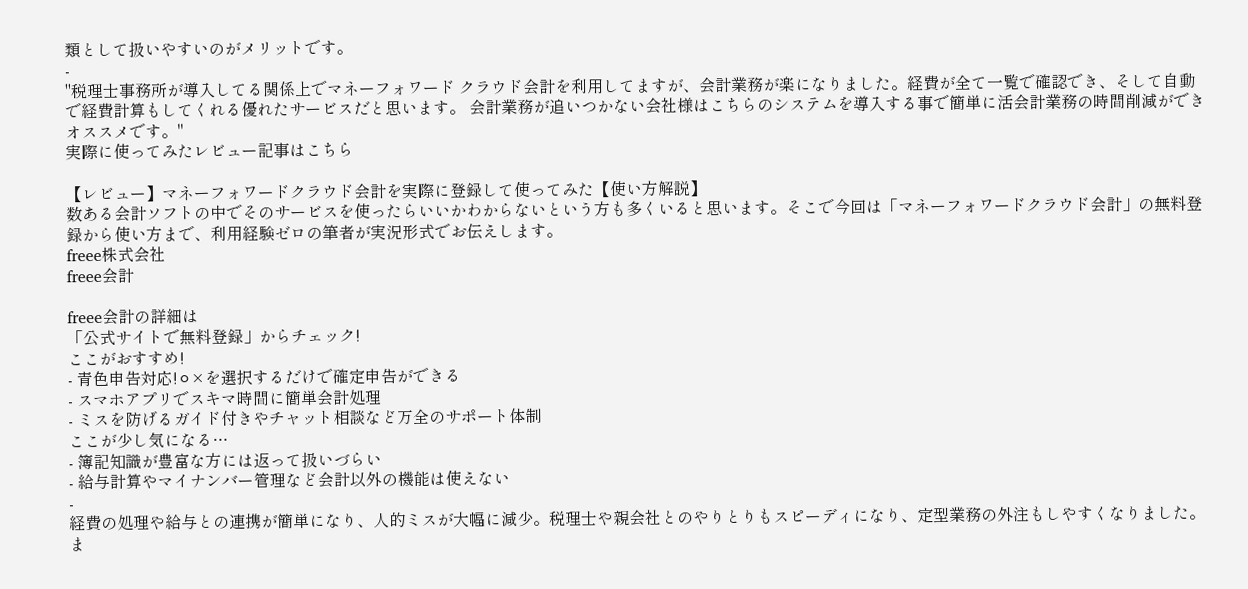類として扱いやすいのがメリットです。
-
"税理士事務所が導入してる関係上でマネーフォワード クラウド会計を利用してますが、会計業務が楽になりました。経費が全て一覧で確認でき、そして自動で経費計算もしてくれる優れたサービスだと思います。 会計業務が追いつかない会社様はこちらのシステムを導入する事で簡単に活会計業務の時間削減ができオススメです。"
実際に使ってみたレビュー記事はこちら

【レビュー】マネーフォワードクラウド会計を実際に登録して使ってみた【使い方解説】
数ある会計ソフトの中でそのサービスを使ったらいいかわからないという方も多くいると思います。そこで今回は「マネーフォワードクラウド会計」の無料登録から使い方まで、利用経験ゼロの筆者が実況形式でお伝えします。
freee株式会社
freee会計

freee会計の詳細は
「公式サイトで無料登録」からチェック!
ここがおすすめ!
- 青色申告対応!⚪×を選択するだけで確定申告ができる
- スマホアプリでスキマ時間に簡単会計処理
- ミスを防げるガイド付きやチャット相談など万全のサポート体制
ここが少し気になる…
- 簿記知識が豊富な方には返って扱いづらい
- 給与計算やマイナンバー管理など会計以外の機能は使えない
-
経費の処理や給与との連携が簡単になり、人的ミスが大幅に減少。税理士や親会社とのやりとりもスピーディになり、定型業務の外注もしやすくなりました。ま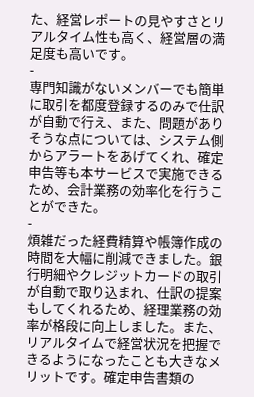た、経営レポートの見やすさとリアルタイム性も高く、経営層の満足度も高いです。
-
専門知識がないメンバーでも簡単に取引を都度登録するのみで仕訳が自動で行え、また、問題がありそうな点については、システム側からアラートをあげてくれ、確定申告等も本サービスで実施できるため、会計業務の効率化を行うことができた。
-
煩雑だった経費精算や帳簿作成の時間を大幅に削減できました。銀行明細やクレジットカードの取引が自動で取り込まれ、仕訳の提案もしてくれるため、経理業務の効率が格段に向上しました。また、リアルタイムで経営状況を把握できるようになったことも大きなメリットです。確定申告書類の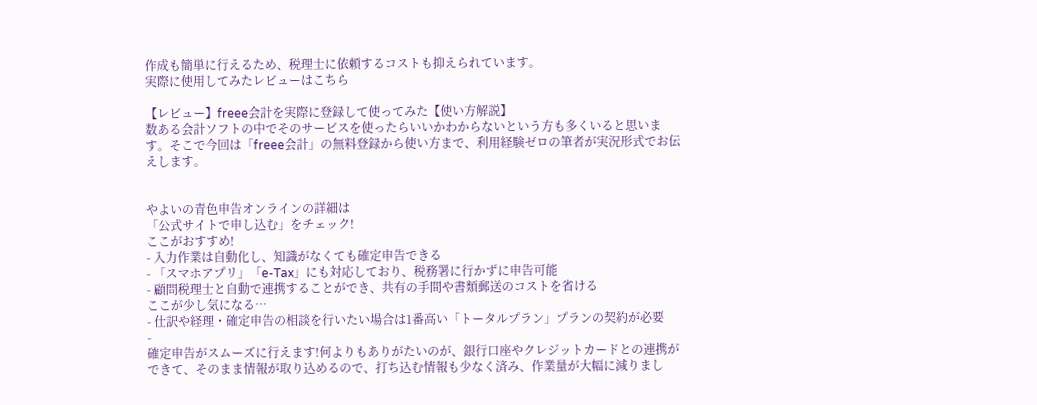作成も簡単に行えるため、税理士に依頼するコストも抑えられています。
実際に使用してみたレビューはこちら

【レビュー】freee会計を実際に登録して使ってみた【使い方解説】
数ある会計ソフトの中でそのサービスを使ったらいいかわからないという方も多くいると思います。そこで今回は「freee会計」の無料登録から使い方まで、利用経験ゼロの筆者が実況形式でお伝えします。


やよいの青色申告オンラインの詳細は
「公式サイトで申し込む」をチェック!
ここがおすすめ!
- 入力作業は自動化し、知識がなくても確定申告できる
- 「スマホアプリ」「e-Tax」にも対応しており、税務署に行かずに申告可能
- 顧問税理士と自動で連携することができ、共有の手間や書類郵送のコストを省ける
ここが少し気になる…
- 仕訳や経理・確定申告の相談を行いたい場合は1番高い「トータルプラン」プランの契約が必要
-
確定申告がスムーズに行えます!何よりもありがたいのが、銀行口座やクレジットカードとの連携ができて、そのまま情報が取り込めるので、打ち込む情報も少なく済み、作業量が大幅に減りまし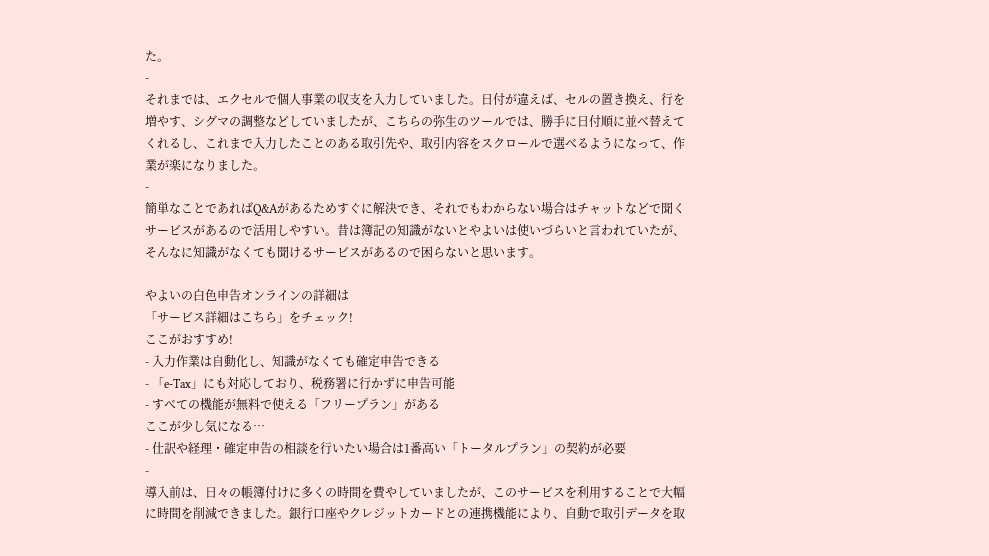た。
-
それまでは、エクセルで個人事業の収支を入力していました。日付が違えば、セルの置き換え、行を増やす、シグマの調整などしていましたが、こちらの弥生のツールでは、勝手に日付順に並べ替えてくれるし、これまで入力したことのある取引先や、取引内容をスクロールで選べるようになって、作業が楽になりました。
-
簡単なことであればQ&Aがあるためすぐに解決でき、それでもわからない場合はチャットなどで聞くサービスがあるので活用しやすい。昔は簿記の知識がないとやよいは使いづらいと言われていたが、そんなに知識がなくても聞けるサービスがあるので困らないと思います。

やよいの白色申告オンラインの詳細は
「サービス詳細はこちら」をチェック!
ここがおすすめ!
- 入力作業は自動化し、知識がなくても確定申告できる
- 「e-Tax」にも対応しており、税務署に行かずに申告可能
- すべての機能が無料で使える「フリープラン」がある
ここが少し気になる…
- 仕訳や経理・確定申告の相談を行いたい場合は1番高い「トータルプラン」の契約が必要
-
導入前は、日々の帳簿付けに多くの時間を費やしていましたが、このサービスを利用することで大幅に時間を削減できました。銀行口座やクレジットカードとの連携機能により、自動で取引データを取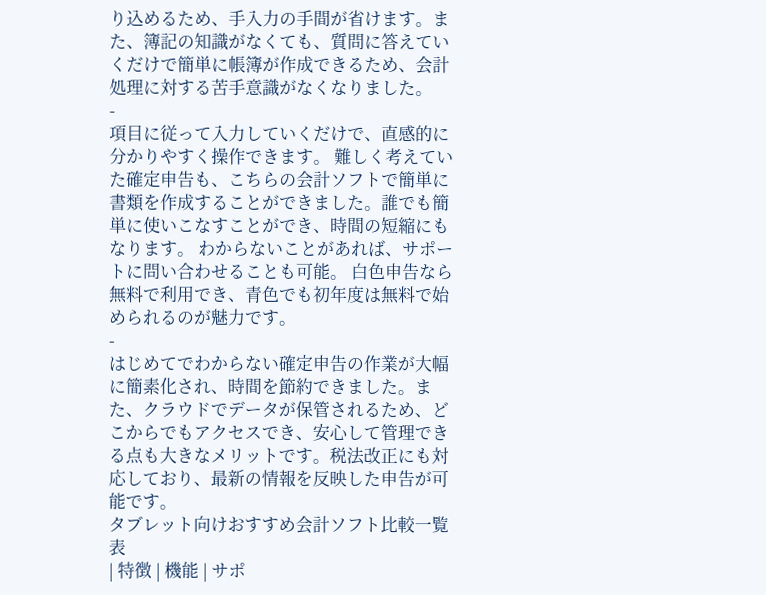り込めるため、手入力の手間が省けます。また、簿記の知識がなくても、質問に答えていくだけで簡単に帳簿が作成できるため、会計処理に対する苦手意識がなくなりました。
-
項目に従って入力していくだけで、直感的に分かりやすく操作できます。 難しく考えていた確定申告も、こちらの会計ソフトで簡単に書類を作成することができました。誰でも簡単に使いこなすことができ、時間の短縮にもなります。 わからないことがあれば、サポートに問い合わせることも可能。 白色申告なら無料で利用でき、青色でも初年度は無料で始められるのが魅力です。
-
はじめてでわからない確定申告の作業が大幅に簡素化され、時間を節約できました。また、クラウドでデータが保管されるため、どこからでもアクセスでき、安心して管理できる点も大きなメリットです。税法改正にも対応しており、最新の情報を反映した申告が可能です。
タブレット向けおすすめ会計ソフト比較一覧表
| 特徴 | 機能 | サポ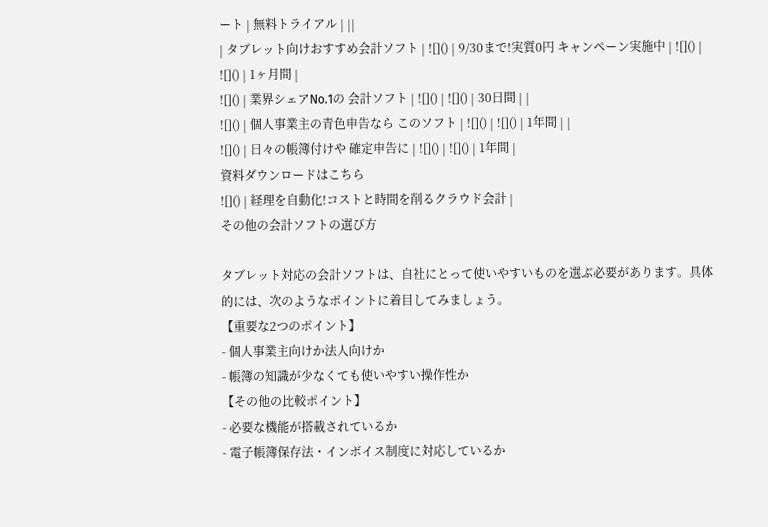ート | 無料トライアル | ||
| タブレット向けおすすめ会計ソフト | ![]() | 9/30まで!実質0円 キャンペーン実施中 | ![]() | ![]() | 1ヶ月間 |
![]() | 業界シェアNo.1の 会計ソフト | ![]() | ![]() | 30日間 | |
![]() | 個人事業主の青色申告なら このソフト | ![]() | ![]() | 1年間 | |
![]() | 日々の帳簿付けや 確定申告に | ![]() | ![]() | 1年間 |
資料ダウンロードはこちら
![]() | 経理を自動化!コストと時間を削るクラウド会計 |
その他の会計ソフトの選び方

タブレット対応の会計ソフトは、自社にとって使いやすいものを選ぶ必要があります。具体的には、次のようなポイントに着目してみましょう。
【重要な2つのポイント】
- 個人事業主向けか法人向けか
- 帳簿の知識が少なくても使いやすい操作性か
【その他の比較ポイント】
- 必要な機能が搭載されているか
- 電子帳簿保存法・インボイス制度に対応しているか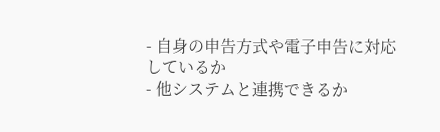- 自身の申告方式や電子申告に対応しているか
- 他システムと連携できるか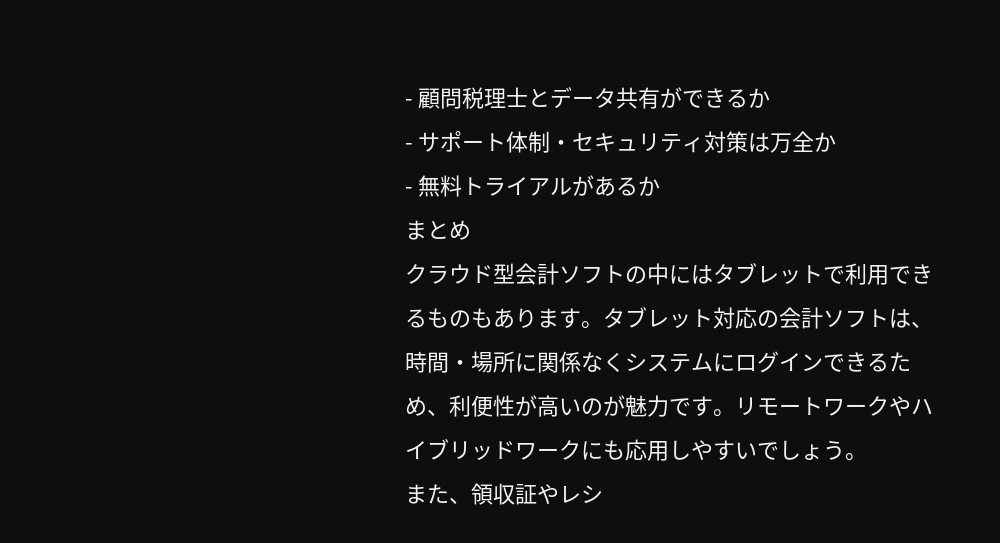- 顧問税理士とデータ共有ができるか
- サポート体制・セキュリティ対策は万全か
- 無料トライアルがあるか
まとめ
クラウド型会計ソフトの中にはタブレットで利用できるものもあります。タブレット対応の会計ソフトは、時間・場所に関係なくシステムにログインできるため、利便性が高いのが魅力です。リモートワークやハイブリッドワークにも応用しやすいでしょう。
また、領収証やレシ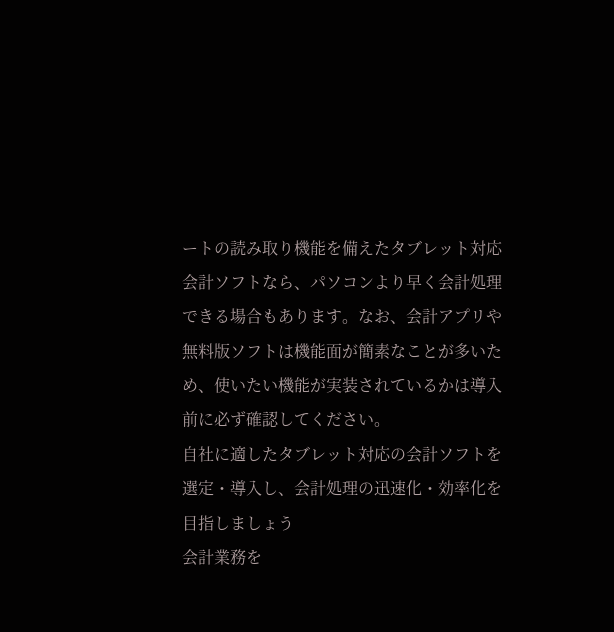ートの読み取り機能を備えたタブレット対応会計ソフトなら、パソコンより早く会計処理できる場合もあります。なお、会計アプリや無料版ソフトは機能面が簡素なことが多いため、使いたい機能が実装されているかは導入前に必ず確認してください。
自社に適したタブレット対応の会計ソフトを選定・導入し、会計処理の迅速化・効率化を目指しましょう
会計業務を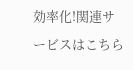効率化!関連サービスはこちら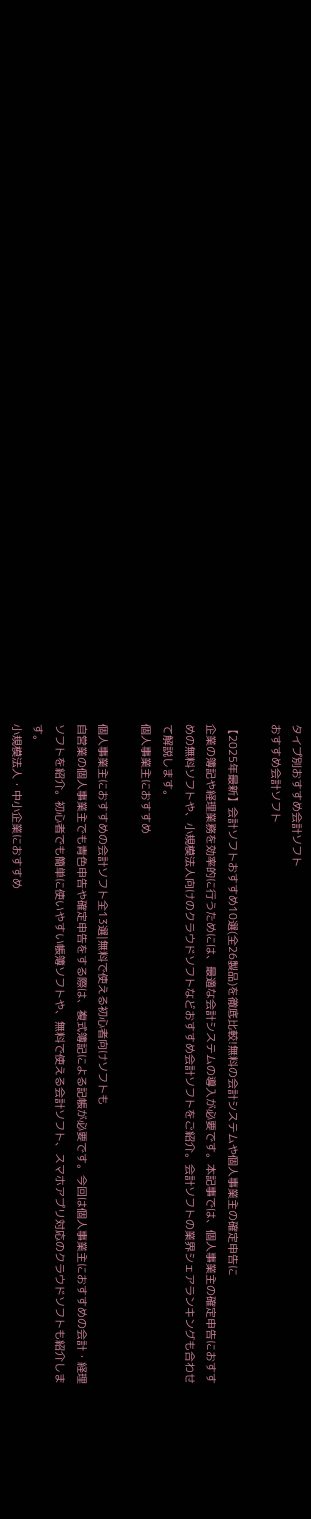タイプ別おすすめ会計ソフト
おすすめ会計ソフト

【2025年最新】会計ソフトおすすめ10選(全26製品)を徹底比較!無料の会計システムや個人事業主の確定申告に
企業の簿記や経理業務を効率的に行うためには、最適な会計システムの導入が必要です。本記事では、個人事業主の確定申告におすすめの無料ソフトや、小規模法人向けのクラウドソフトなどおすすめ会計ソフトをご紹介。会計ソフトの業界シェアランキングも合わせて解説します。
個人事業主におすすめ

個人事業主におすすめの会計ソフト全13選|無料で使える初心者向けソフトも
自営業の個人事業主でも青色申告や確定申告をする際は、複式簿記による記帳が必要です。今回は個人事業主におすすめの会計・経理ソフトを紹介。初心者でも簡単に使いやすい帳簿ソフトや、無料で使える会計ソフト、スマホアプリ対応のクラウドソフトも紹介します。
小規模法人・中小企業におすすめ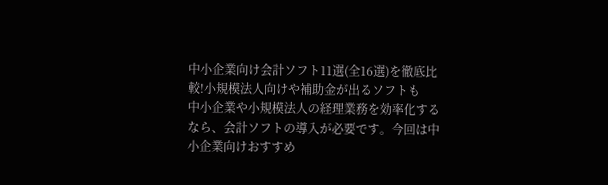中小企業向け会計ソフト11選(全16選)を徹底比較!小規模法人向けや補助金が出るソフトも
中小企業や小規模法人の経理業務を効率化するなら、会計ソフトの導入が必要です。今回は中小企業向けおすすめ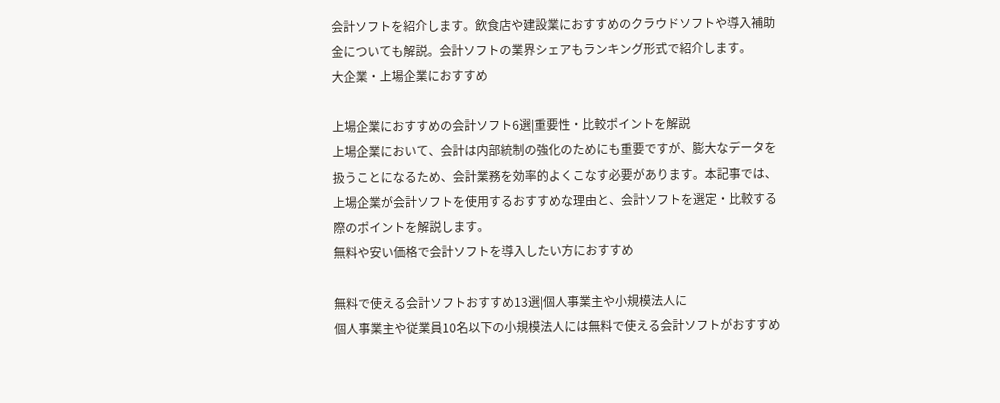会計ソフトを紹介します。飲食店や建設業におすすめのクラウドソフトや導入補助金についても解説。会計ソフトの業界シェアもランキング形式で紹介します。
大企業・上場企業におすすめ

上場企業におすすめの会計ソフト6選|重要性・比較ポイントを解説
上場企業において、会計は内部統制の強化のためにも重要ですが、膨大なデータを扱うことになるため、会計業務を効率的よくこなす必要があります。本記事では、上場企業が会計ソフトを使用するおすすめな理由と、会計ソフトを選定・比較する際のポイントを解説します。
無料や安い価格で会計ソフトを導入したい方におすすめ

無料で使える会計ソフトおすすめ13選|個人事業主や小規模法人に
個人事業主や従業員10名以下の小規模法人には無料で使える会計ソフトがおすすめ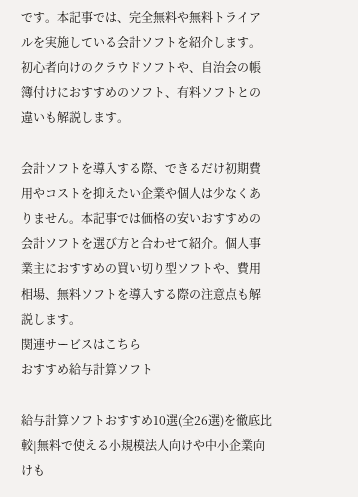です。本記事では、完全無料や無料トライアルを実施している会計ソフトを紹介します。初心者向けのクラウドソフトや、自治会の帳簿付けにおすすめのソフト、有料ソフトとの違いも解説します。

会計ソフトを導入する際、できるだけ初期費用やコストを抑えたい企業や個人は少なくありません。本記事では価格の安いおすすめの会計ソフトを選び方と合わせて紹介。個人事業主におすすめの買い切り型ソフトや、費用相場、無料ソフトを導入する際の注意点も解説します。
関連サービスはこちら
おすすめ給与計算ソフト

給与計算ソフトおすすめ10選(全26選)を徹底比較|無料で使える小規模法人向けや中小企業向けも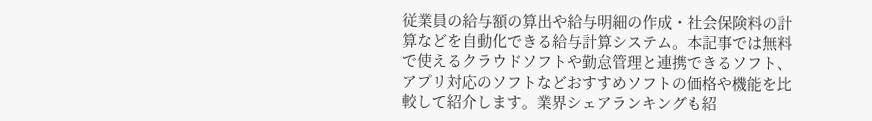従業員の給与額の算出や給与明細の作成・社会保険料の計算などを自動化できる給与計算システム。本記事では無料で使えるクラウドソフトや勤怠管理と連携できるソフト、アプリ対応のソフトなどおすすめソフトの価格や機能を比較して紹介します。業界シェアランキングも紹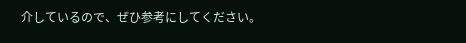介しているので、ぜひ参考にしてください。